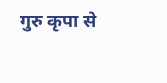गुरु कृपा से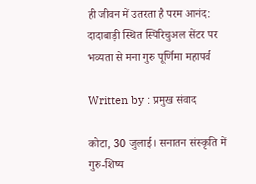ही जीवन में उतरता है परम आनंद: दादाबाड़ी स्थित स्पिरिचुअल सेंटर पर भव्यता से मना गुरु पूर्णिमा महापर्व

Written by : प्रमुख संवाद

कोटा, 30 जुलाई। सनातन संस्कृति में गुरु-शिष्य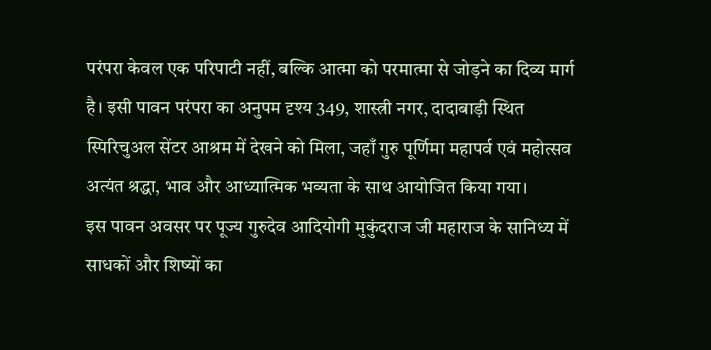परंपरा केवल एक परिपाटी नहीं, बल्कि आत्मा को परमात्मा से जोड़ने का दिव्य मार्ग है। इसी पावन परंपरा का अनुपम दृश्य 349, शास्त्री नगर, दादाबाड़ी स्थित स्पिरिचुअल सेंटर आश्रम में देखने को मिला, जहाँ गुरु पूर्णिमा महापर्व एवं महोत्सव अत्यंत श्रद्धा, भाव और आध्यात्मिक भव्यता के साथ आयोजित किया गया।
इस पावन अवसर पर पूज्य गुरुदेव आदियोगी मुकुंदराज जी महाराज के सानिध्य में साधकों और शिष्यों का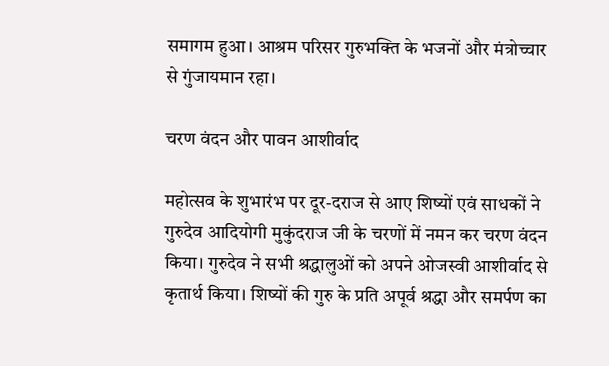समागम हुआ। आश्रम परिसर गुरुभक्ति के भजनों और मंत्रोच्चार से गुंजायमान रहा।

चरण वंदन और पावन आशीर्वाद

महोत्सव के शुभारंभ पर दूर-दराज से आए शिष्यों एवं साधकों ने गुरुदेव आदियोगी मुकुंदराज जी के चरणों में नमन कर चरण वंदन किया। गुरुदेव ने सभी श्रद्धालुओं को अपने ओजस्वी आशीर्वाद से कृतार्थ किया। शिष्यों की गुरु के प्रति अपूर्व श्रद्धा और समर्पण का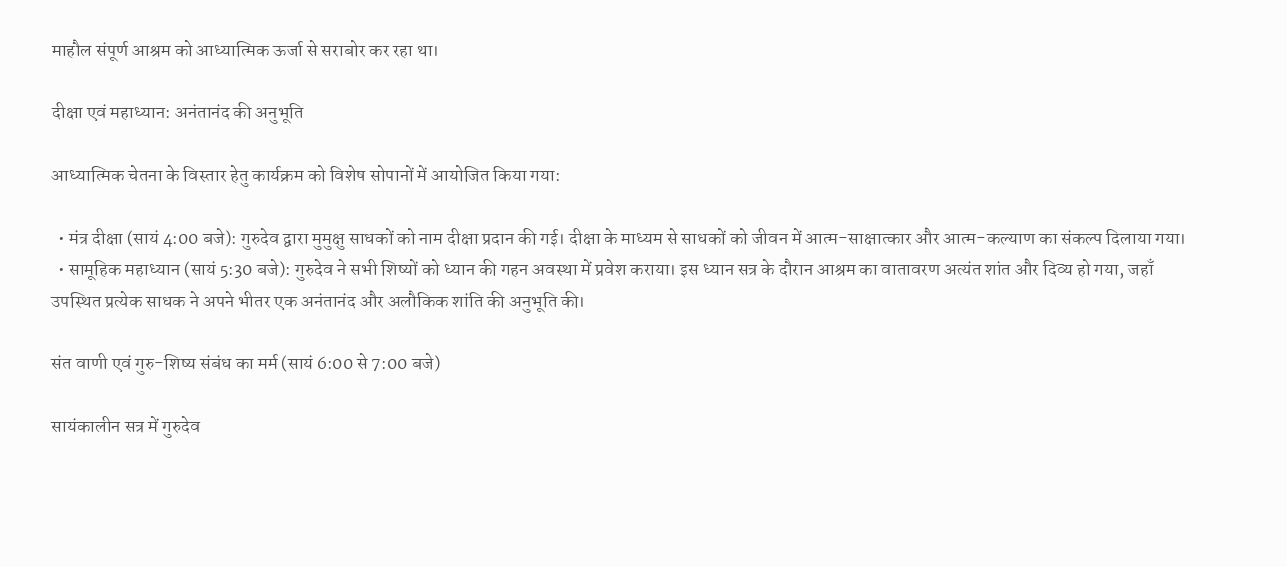माहौल संपूर्ण आश्रम को आध्यात्मिक ऊर्जा से सराबोर कर रहा था।

दीक्षा एवं महाध्यान: अनंतानंद की अनुभूति

आध्यात्मिक चेतना के विस्तार हेतु कार्यक्रम को विशेष सोपानों में आयोजित किया गया:

  • मंत्र दीक्षा (सायं 4:00 बजे): गुरुदेव द्वारा मुमुक्षु साधकों को नाम दीक्षा प्रदान की गई। दीक्षा के माध्यम से साधकों को जीवन में आत्म-साक्षात्कार और आत्म-कल्याण का संकल्प दिलाया गया।
  • सामूहिक महाध्यान (सायं 5:30 बजे): गुरुदेव ने सभी शिष्यों को ध्यान की गहन अवस्था में प्रवेश कराया। इस ध्यान सत्र के दौरान आश्रम का वातावरण अत्यंत शांत और दिव्य हो गया, जहाँ उपस्थित प्रत्येक साधक ने अपने भीतर एक अनंतानंद और अलौकिक शांति की अनुभूति की।

संत वाणी एवं गुरु-शिष्य संबंध का मर्म (सायं 6:00 से 7:00 बजे)

सायंकालीन सत्र में गुरुदेव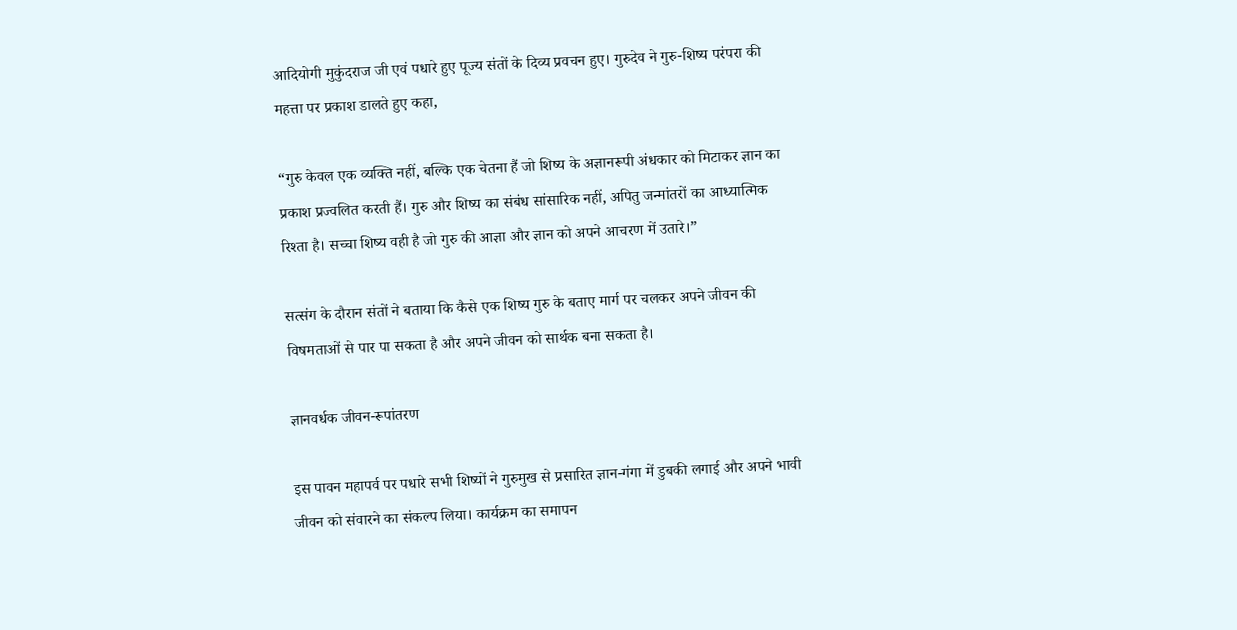आदियोगी मुकुंदराज जी एवं पधारे हुए पूज्य संतों के दिव्य प्रवचन हुए। गुरुदेव ने गुरु-शिष्य परंपरा की महत्ता पर प्रकाश डालते हुए कहा,

“गुरु केवल एक व्यक्ति नहीं, बल्कि एक चेतना हैं जो शिष्य के अज्ञानरूपी अंधकार को मिटाकर ज्ञान का प्रकाश प्रज्वलित करती हैं। गुरु और शिष्य का संबंध सांसारिक नहीं, अपितु जन्मांतरों का आध्यात्मिक रिश्ता है। सच्चा शिष्य वही है जो गुरु की आज्ञा और ज्ञान को अपने आचरण में उतारे।”

सत्संग के दौरान संतों ने बताया कि कैसे एक शिष्य गुरु के बताए मार्ग पर चलकर अपने जीवन की विषमताओं से पार पा सकता है और अपने जीवन को सार्थक बना सकता है।

ज्ञानवर्धक जीवन-रूपांतरण

इस पावन महापर्व पर पधारे सभी शिष्यों ने गुरुमुख से प्रसारित ज्ञान-गंगा में डुबकी लगाई और अपने भावी जीवन को संवारने का संकल्प लिया। कार्यक्रम का समापन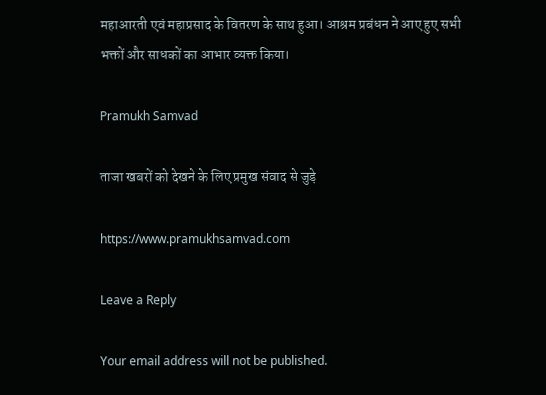महाआरती एवं महाप्रसाद के वितरण के साथ हुआ। आश्रम प्रबंधन ने आए हुए सभी भक्तों और साधकों का आभार व्यक्त किया।

Pramukh Samvad

ताजा खबरों को देखने के लिए प्रमुख संवाद से जुड़े

https://www.pramukhsamvad.com

Leave a Reply

Your email address will not be published.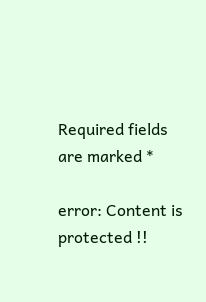Required fields are marked *

error: Content is protected !!